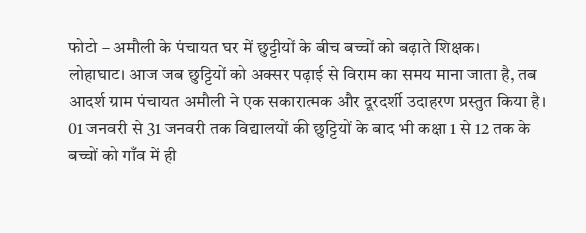फोटो – अमौली के पंचायत घर में छुट्टीयों के बीच बच्चों को बढ़ाते शिक्षक।
लोहाघाट। आज जब छुट्टियों को अक्सर पढ़ाई से विराम का समय माना जाता है, तब आदर्श ग्राम पंचायत अमौली ने एक सकारात्मक और दूरदर्शी उदाहरण प्रस्तुत किया है। 01 जनवरी से 31 जनवरी तक विद्यालयों की छुट्टियों के बाद भी कक्षा 1 से 12 तक के बच्चों को गाँव में ही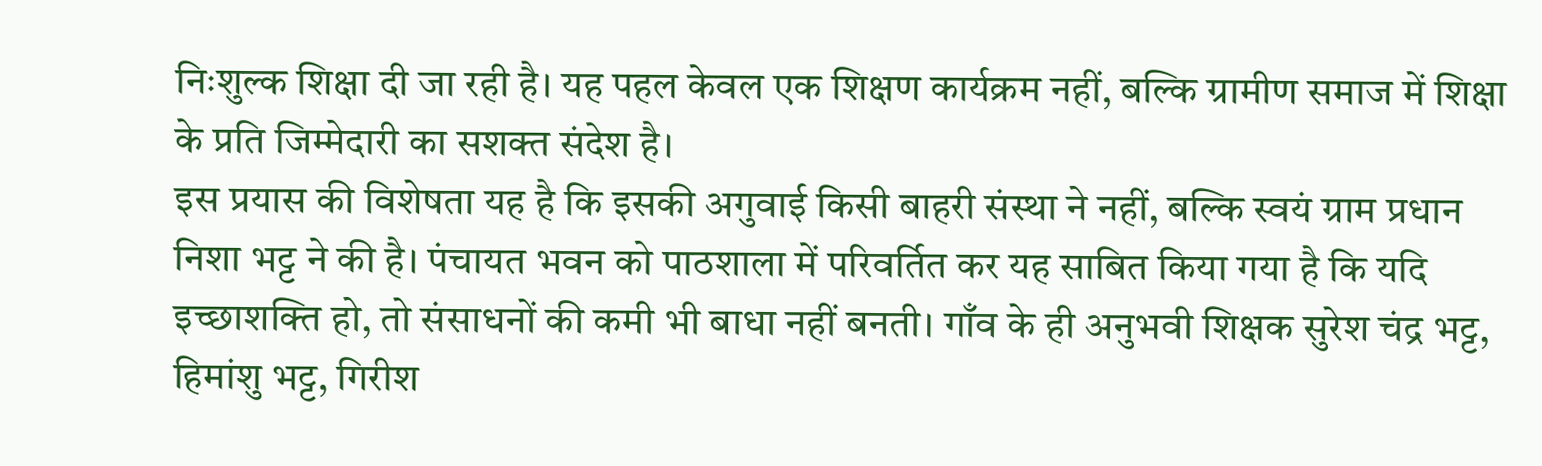निःशुल्क शिक्षा दी जा रही है। यह पहल केवल एक शिक्षण कार्यक्रम नहीं, बल्कि ग्रामीण समाज में शिक्षा के प्रति जिम्मेदारी का सशक्त संदेश है।
इस प्रयास की विशेषता यह है कि इसकी अगुवाई किसी बाहरी संस्था ने नहीं, बल्कि स्वयं ग्राम प्रधान निशा भट्ट ने की है। पंचायत भवन को पाठशाला में परिवर्तित कर यह साबित किया गया है कि यदि इच्छाशक्ति हो, तो संसाधनों की कमी भी बाधा नहीं बनती। गाँव के ही अनुभवी शिक्षक सुरेश चंद्र भट्ट, हिमांशु भट्ट, गिरीश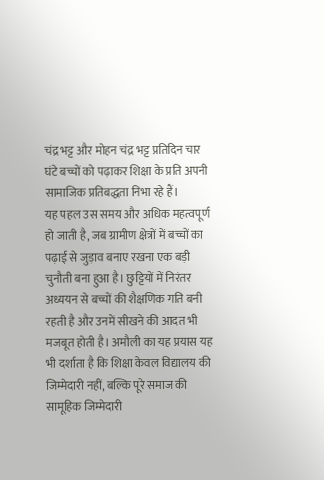चंद्र भट्ट और मोहन चंद्र भट्ट प्रतिदिन चार घंटे बच्चों को पढ़ाकर शिक्षा के प्रति अपनी सामाजिक प्रतिबद्धता निभा रहे हैं।
यह पहल उस समय और अधिक महत्वपूर्ण हो जाती है, जब ग्रामीण क्षेत्रों में बच्चों का पढ़ाई से जुड़ाव बनाए रखना एक बड़ी चुनौती बना हुआ है। छुट्टियों में निरंतर अध्ययन से बच्चों की शैक्षणिक गति बनी रहती है और उनमें सीखने की आदत भी मजबूत होती है। अमौली का यह प्रयास यह भी दर्शाता है कि शिक्षा केवल विद्यालय की जिम्मेदारी नहीं, बल्कि पूरे समाज की सामूहिक जिम्मेदारी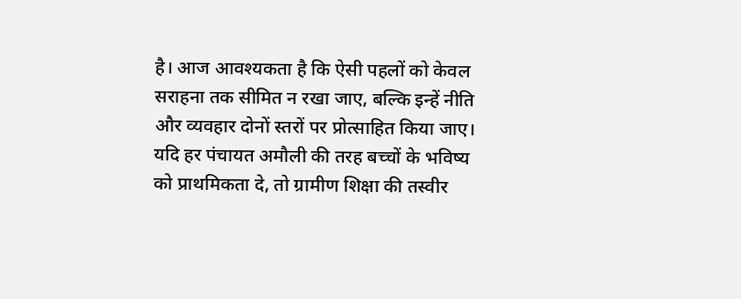है। आज आवश्यकता है कि ऐसी पहलों को केवल सराहना तक सीमित न रखा जाए, बल्कि इन्हें नीति और व्यवहार दोनों स्तरों पर प्रोत्साहित किया जाए। यदि हर पंचायत अमौली की तरह बच्चों के भविष्य को प्राथमिकता दे, तो ग्रामीण शिक्षा की तस्वीर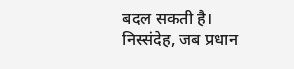बदल सकती है। निस्संदेह, जब प्रधान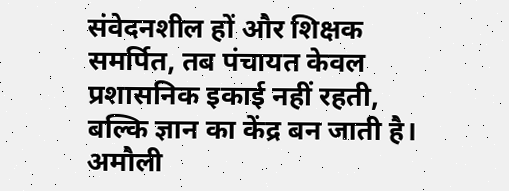संवेदनशील हों और शिक्षक समर्पित, तब पंचायत केवल प्रशासनिक इकाई नहीं रहती, बल्कि ज्ञान का केंद्र बन जाती है। अमौली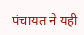पंचायत ने यही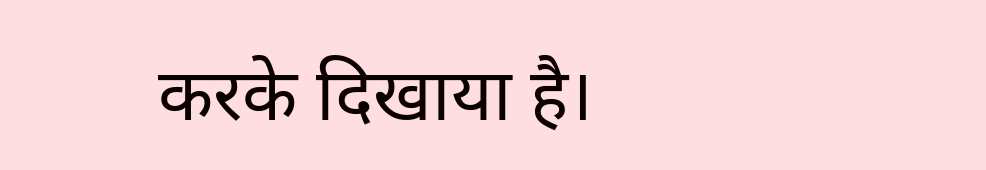करके दिखाया है।